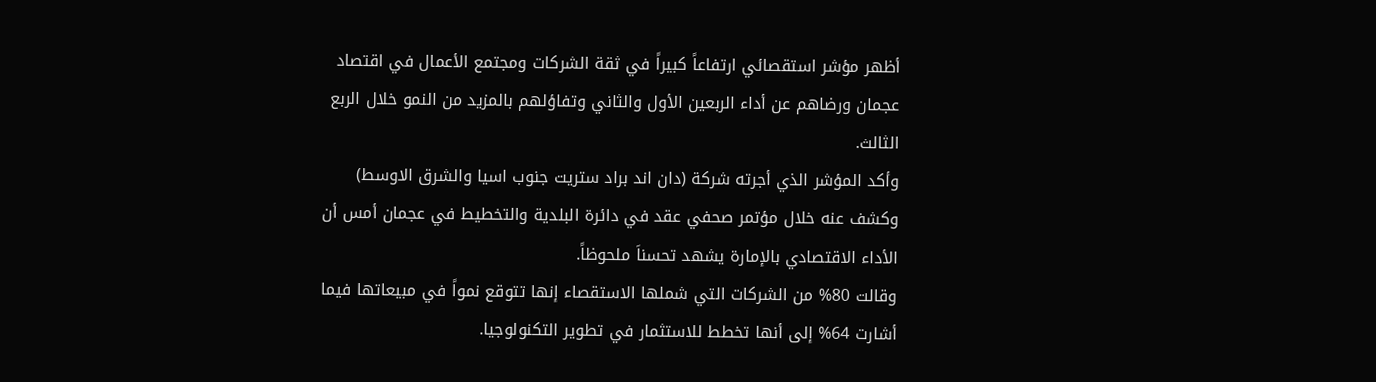أظهر مؤشر استقصائي ارتفاعاً كبيراً في ثقة الشركات ومجتمع الأعمال في اقتصاد عجمان ورضاهم عن أداء الربعين الأول والثاني وتفاؤلهم بالمزيد من النمو خلال الربع الثالث.
وأكد المؤشر الذي أجرته شركة (دان اند براد ستريت جنوب اسيا والشرق الاوسط) وكشف عنه خلال مؤتمر صحفي عقد في دائرة البلدية والتخطيط في عجمان أمس أن الأداء الاقتصادي بالإمارة يشهد تحسناَ ملحوظاً.
وقالت 80% من الشركات التي شملها الاستقصاء إنها تتوقع نمواً في مبيعاتها فيما أشارت 64% إلى أنها تخطط للاستثمار في تطوير التكنولوجيا.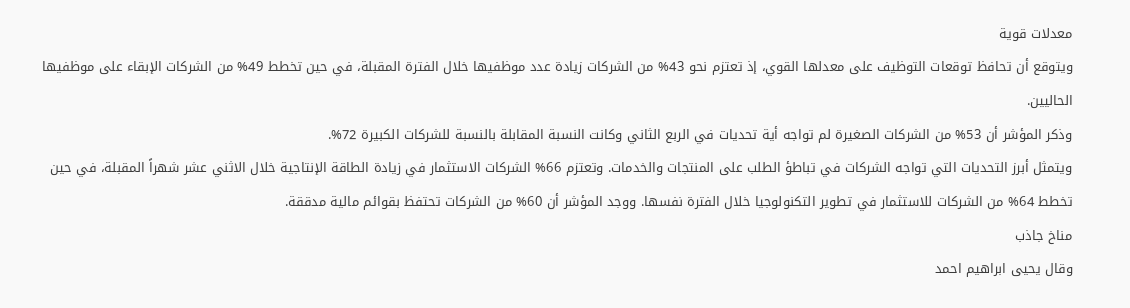معدلات قوية
ويتوقع أن تحافظ توقعات التوظيف على معدلها القوي، إذ تعتزم نحو 43% من الشركات زيادة عدد موظفيها خلال الفترة المقبلة، في حين تخطط 49% من الشركات الإبقاء على موظفيها الحاليين.
وذكر المؤشر أن 53% من الشركات الصغيرة لم تواجه أية تحديات في الربع الثاني وكانت النسبة المقابلة بالنسبة للشركات الكبيرة 72%.
ويتمثل أبرز التحديات التي تواجه الشركات في تباطؤ الطلب على المنتجات والخدمات. وتعتزم 66% الشركات الاستثمار في زيادة الطاقة الإنتاجية خلال الاثني عشر شهراً المقبلة، في حين تخطط 64% من الشركات للاستثمار في تطوير التكنولوجيا خلال الفترة نفسها. ووجد المؤشر أن 60% من الشركات تحتفظ بقوائم مالية مدققة.
مناخ جاذب
وقال يحيى ابراهيم احمد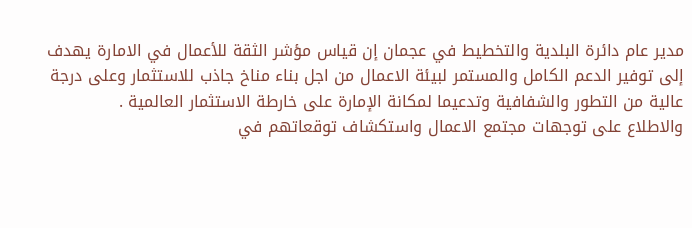مدير عام دائرة البلدية والتخطيط في عجمان إن قياس مؤشر الثقة للأعمال في الامارة يهدف إلى توفير الدعم الكامل والمستمر لبيئة الاعمال من اجل بناء مناخ جاذب للاستثمار وعلى درجة عالية من التطور والشفافية وتدعيما لمكانة الإمارة على خارطة الاستثمار العالمية .
والاطلاع على توجهات مجتمع الاعمال واستكشاف توقعاتهم في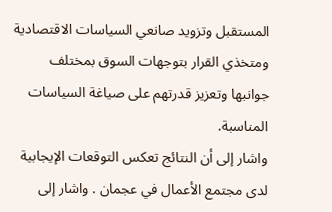المستقبل وتزويد صانعي السياسات الاقتصادية ومتخذي القرار بتوجهات السوق بمختلف جوانبها وتعزيز قدرتهم على صياغة السياسات المناسبة.
واشار إلى أن النتائج تعكس التوقعات الإيجابية لدى مجتمع الأعمال في عجمان . واشار إلى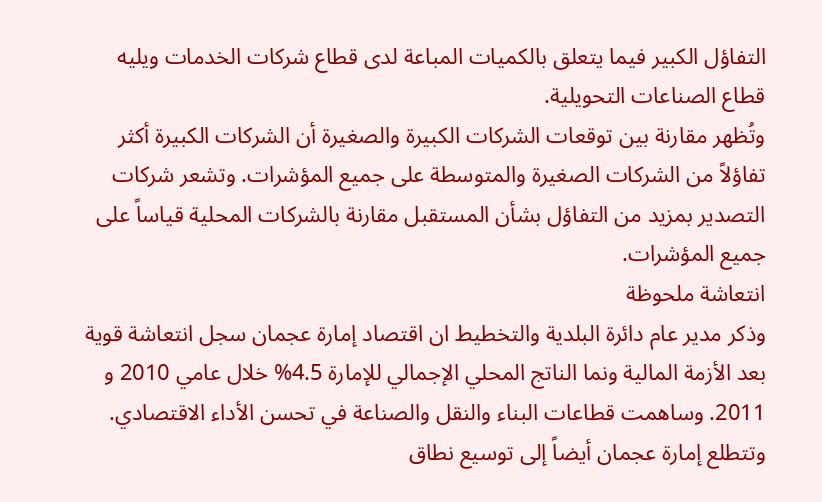التفاؤل الكبير فيما يتعلق بالكميات المباعة لدى قطاع شركات الخدمات ويليه قطاع الصناعات التحويلية.
وتُظهر مقارنة بين توقعات الشركات الكبيرة والصغيرة أن الشركات الكبيرة أكثر تفاؤلاً من الشركات الصغيرة والمتوسطة على جميع المؤشرات. وتشعر شركات التصدير بمزيد من التفاؤل بشأن المستقبل مقارنة بالشركات المحلية قياساً على جميع المؤشرات.
انتعاشة ملحوظة
وذكر مدير عام دائرة البلدية والتخطيط ان اقتصاد إمارة عجمان سجل انتعاشة قوية بعد الأزمة المالية ونما الناتج المحلي الإجمالي للإمارة 4.5% خلال عامي 2010 و 2011. وساهمت قطاعات البناء والنقل والصناعة في تحسن الأداء الاقتصادي.
وتتطلع إمارة عجمان أيضاً إلى توسيع نطاق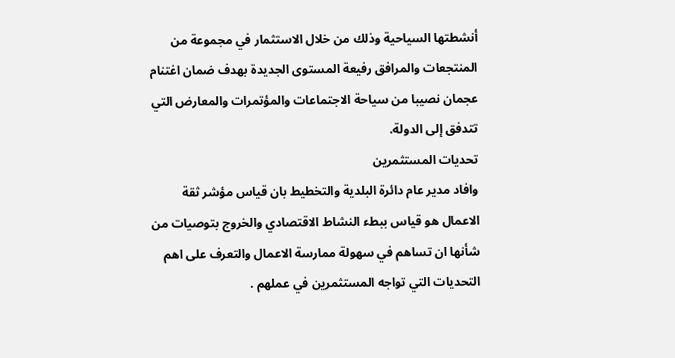أنشطتها السياحية وذلك من خلال الاستثمار في مجموعة من المنتجعات والمرافق رفيعة المستوى الجديدة بهدف ضمان اغتنام عجمان نصيبا من سياحة الاجتماعات والمؤتمرات والمعارض التي تتدفق إلى الدولة.
تحديات المستثمرين
وافاد مدير عام دائرة البلدية والتخطيط بان قياس مؤشر ثقة الاعمال هو قياس ببطء النشاط الاقتصادي والخروج بتوصيات من شأنها ان تساهم في سهولة ممارسة الاعمال والتعرف على اهم التحديات التي تواجه المستثمرين في عملهم .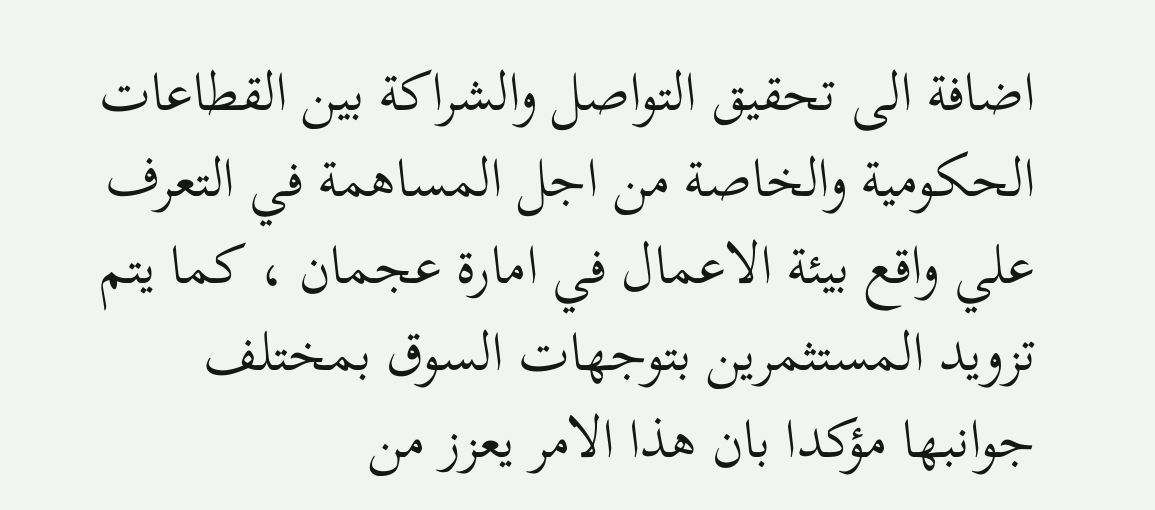اضافة الى تحقيق التواصل والشراكة بين القطاعات الحكومية والخاصة من اجل المساهمة في التعرف علي واقع بيئة الاعمال في امارة عجمان ، كما يتم تزويد المستثمرين بتوجهات السوق بمختلف جوانبها مؤكدا بان هذا الامر يعزز من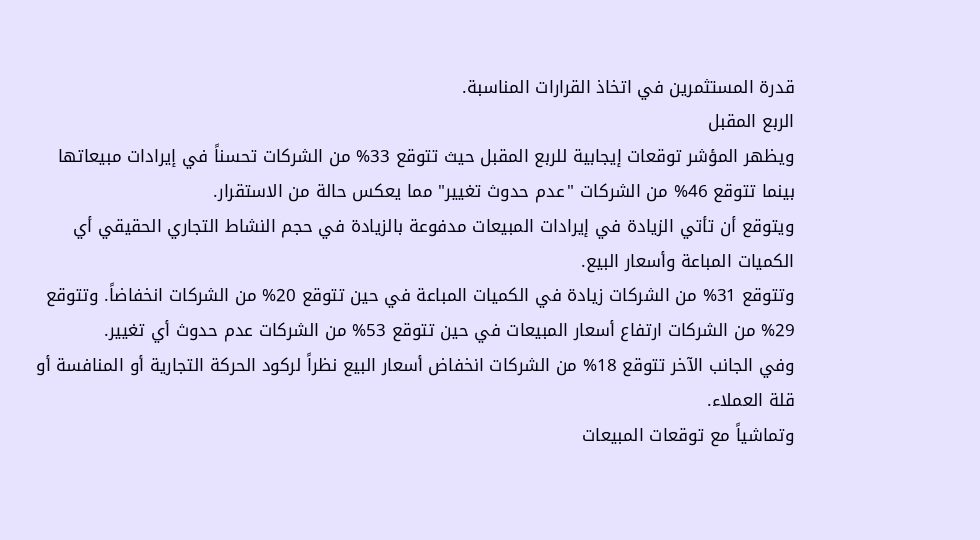قدرة المستثمرين في اتخاذ القرارات المناسبة.
الربع المقبل
ويظهر المؤشر توقعات إيجابية للربع المقبل حيث تتوقع 33% من الشركات تحسناً في إيرادات مبيعاتها بينما تتوقع 46% من الشركات "عدم حدوث تغيير" مما يعكس حالة من الاستقرار.
ويتوقع أن تأتي الزيادة في إيرادات المبيعات مدفوعة بالزيادة في حجم النشاط التجاري الحقيقي أي الكميات المباعة وأسعار البيع.
وتتوقع 31% من الشركات زيادة في الكميات المباعة في حين تتوقع 20% من الشركات انخفاضاً. وتتوقع 29% من الشركات ارتفاع أسعار المبيعات في حين تتوقع 53% من الشركات عدم حدوث أي تغيير.
وفي الجانب الآخر تتوقع 18% من الشركات انخفاض أسعار البيع نظراً لركود الحركة التجارية أو المنافسة أو قلة العملاء.
وتماشياً مع توقعات المبيعات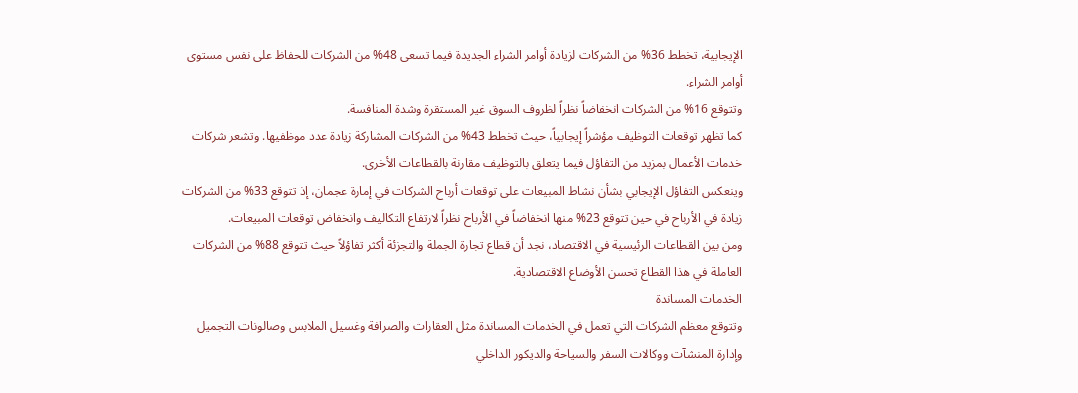الإيجابية، تخطط 36% من الشركات لزيادة أوامر الشراء الجديدة فيما تسعى 48% من الشركات للحفاظ على نفس مستوى أوامر الشراء.
وتتوقع 16% من الشركات انخفاضاً نظراً لظروف السوق غير المستقرة وشدة المنافسة.
كما تظهر توقعات التوظيف مؤشراً إيجابياً، حيث تخطط 43% من الشركات المشاركة زيادة عدد موظفيها. وتشعر شركات خدمات الأعمال بمزيد من التفاؤل فيما يتعلق بالتوظيف مقارنة بالقطاعات الأخرى.
وينعكس التفاؤل الإيجابي بشأن نشاط المبيعات على توقعات أرباح الشركات في إمارة عجمان، إذ تتوقع 33% من الشركات زيادة في الأرباح في حين تتوقع 23% منها انخفاضاً في الأرباح نظراً لارتفاع التكاليف وانخفاض توقعات المبيعات.
ومن بين القطاعات الرئيسية في الاقتصاد، نجد أن قطاع تجارة الجملة والتجزئة أكثر تفاؤلاً حيث تتوقع 88% من الشركات العاملة في هذا القطاع تحسن الأوضاع الاقتصادية.
الخدمات المساندة
وتتوقع معظم الشركات التي تعمل في الخدمات المساندة مثل العقارات والصرافة وغسيل الملابس وصالونات التجميل وإدارة المنشآت ووكالات السفر والسياحة والديكور الداخلي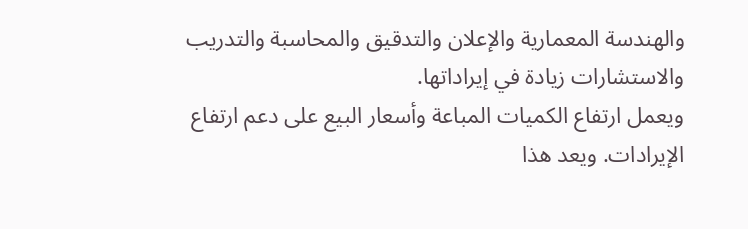والهندسة المعمارية والإعلان والتدقيق والمحاسبة والتدريب والاستشارات زيادة في إيراداتها.
ويعمل ارتفاع الكميات المباعة وأسعار البيع على دعم ارتفاع الإيرادات. ويعد هذا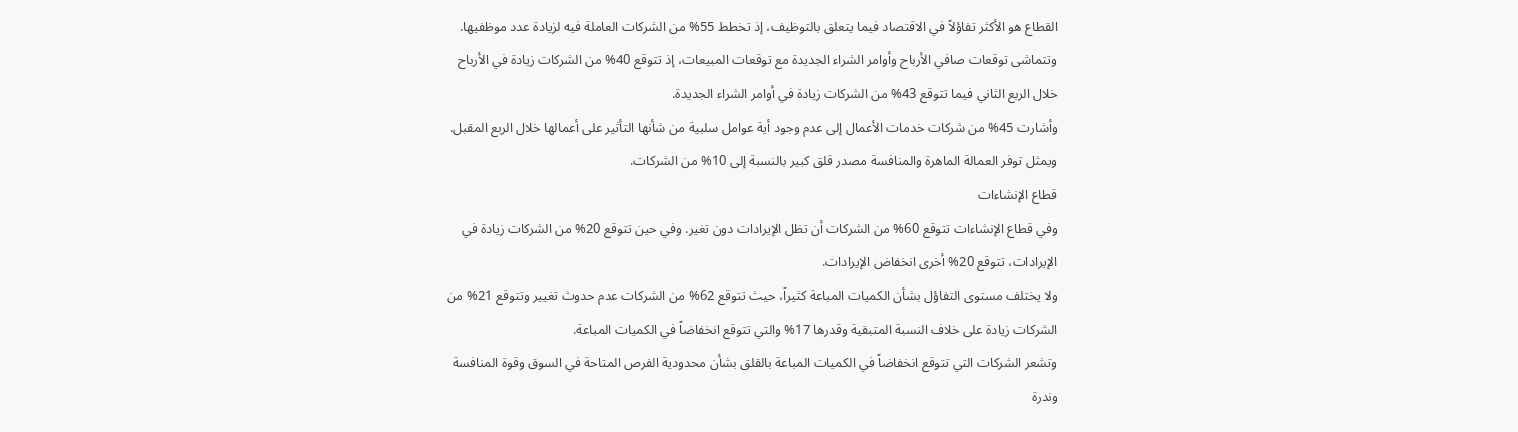القطاع هو الأكثر تفاؤلاً في الاقتصاد فيما يتعلق بالتوظيف، إذ تخطط 55% من الشركات العاملة فيه لزيادة عدد موظفيها.
وتتماشى توقعات صافي الأرباح وأوامر الشراء الجديدة مع توقعات المبيعات، إذ تتوقع 40% من الشركات زيادة في الأرباح خلال الربع الثاني فيما تتوقع 43% من الشركات زيادة في أوامر الشراء الجديدة.
وأشارت 45% من شركات خدمات الأعمال إلى عدم وجود أية عوامل سلبية من شأنها التأثير على أعمالها خلال الربع المقبل. ويمثل توفر العمالة الماهرة والمنافسة مصدر قلق كبير بالنسبة إلى 10% من الشركات.
قطاع الإنشاءات
وفي قطاع الإنشاءات تتوقع 60% من الشركات أن تظل الإيرادات دون تغير. وفي حين تتوقع 20% من الشركات زيادة في الإيرادات، تتوقع 20% أخرى انخفاض الإيرادات.
ولا يختلف مستوى التفاؤل بشأن الكميات المباعة كثيراً، حيث تتوقع 62% من الشركات عدم حدوث تغيير وتتوقع 21% من الشركات زيادة على خلاف النسبة المتبقية وقدرها 17% والتي تتوقع انخفاضاً في الكميات المباعة.
وتشعر الشركات التي تتوقع انخفاضاً في الكميات المباعة بالقلق بشأن محدودية الفرص المتاحة في السوق وقوة المنافسة وندرة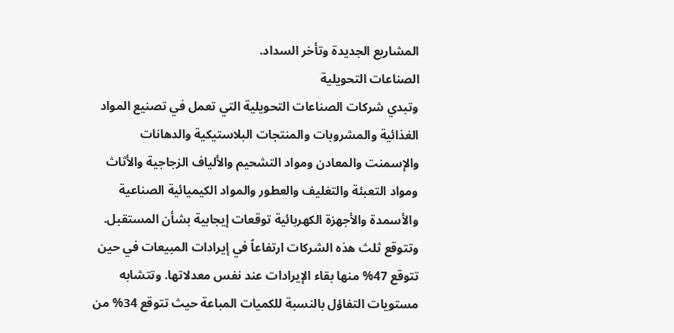المشاريع الجديدة وتأخر السداد.
الصناعات التحويلية
وتبدي شركات الصناعات التحويلية التي تعمل في تصنيع المواد الغذائية والمشروبات والمنتجات البلاستيكية والدهانات والإسمنت والمعادن ومواد التشحيم والألياف الزجاجية والأثاث ومواد التعبئة والتغليف والعطور والمواد الكيميائية الصناعية والأسمدة والأجهزة الكهربائية توقعات إيجابية بشأن المستقبل.
وتتوقع ثلث هذه الشركات ارتفاعاً في إيرادات المبيعات في حين تتوقع 47% منها بقاء الإيرادات عند نفس معدلاتها. وتتشابه مستويات التفاؤل بالنسبة للكميات المباعة حيث تتوقع 34% من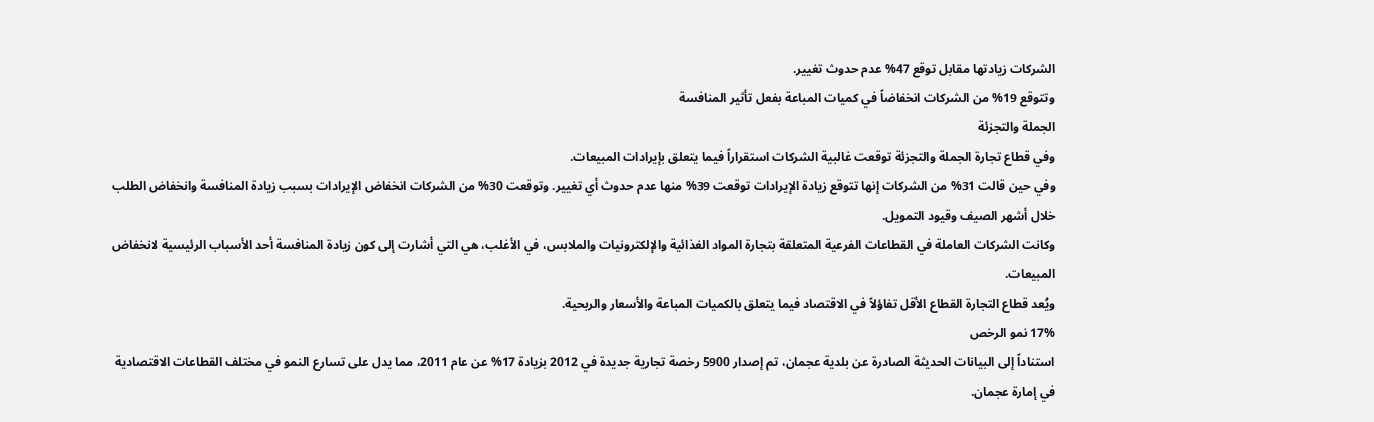الشركات زيادتها مقابل توقع 47% عدم حدوث تغيير.
وتتوقع 19% من الشركات انخفاضاً في كميات المباعة بفعل تأثير المنافسة
الجملة والتجزئة
وفي قطاع تجارة الجملة والتجزئة توقعت غالبية الشركات استقراراً فيما يتعلق بإيرادات المبيعات.
وفي حين قالت 31% من الشركات إنها تتوقع زيادة الإيرادات توقعت 39% منها عدم حدوث أي تغيير. وتوقعت 30% من الشركات انخفاض الإيرادات بسبب زيادة المنافسة وانخفاض الطلب خلال أشهر الصيف وقيود التمويل.
وكانت الشركات العاملة في القطاعات الفرعية المتعلقة بتجارة المواد الغذائية والإلكترونيات والملابس، في الأغلب، هي التي أشارت إلى كون زيادة المنافسة أحد الأسباب الرئيسية لانخفاض المبيعات.
ويُعد قطاع التجارة القطاع الأقل تفاؤلاً في الاقتصاد فيما يتعلق بالكميات المباعة والأسعار والربحية.
17% نمو الرخص
استناداً إلى البيانات الحديثة الصادرة عن بلدية عجمان، تم إصدار 5900 رخصة تجارية جديدة في 2012 بزيادة 17% عن عام 2011، مما يدل على تسارع النمو في مختلف القطاعات الاقتصادية في إمارة عجمان.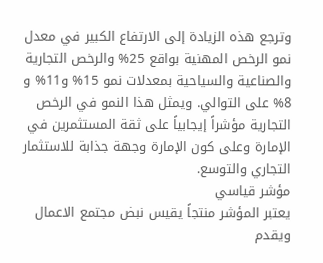وترجع هذه الزيادة إلى الارتفاع الكبير في معدل نمو الرخص المهنية بواقع 25% والرخص التجارية والصناعية والسياحية بمعدلات نمو 15% و11% و 8% على التوالي. ويمثل هذا النمو في الرخص التجارية مؤشراً إيجابياً على ثقة المستثمرين في الإمارة وعلى كون الإمارة وجهة جذابة للاستثمار التجاري والتوسع.
مؤشر قياسي
يعتبر المؤشر منتجاً يقيس نبض مجتمع الاعمال ويقدم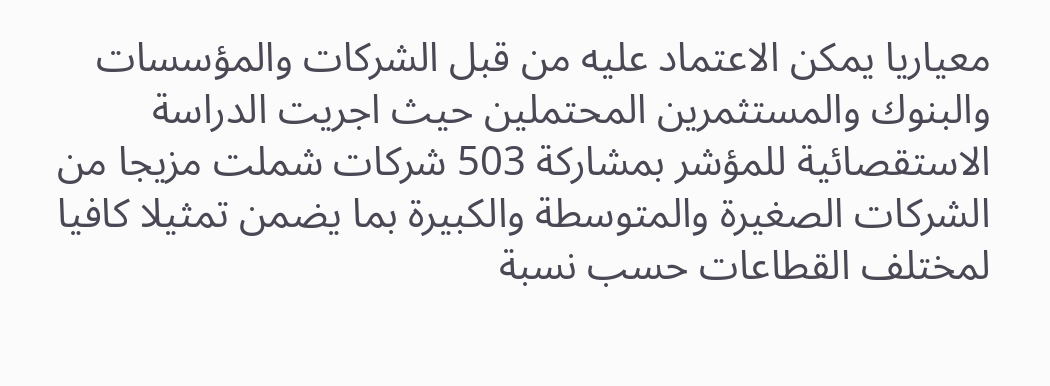معياريا يمكن الاعتماد عليه من قبل الشركات والمؤسسات والبنوك والمستثمرين المحتملين حيث اجريت الدراسة الاستقصائية للمؤشر بمشاركة 503 شركات شملت مزيجا من الشركات الصغيرة والمتوسطة والكبيرة بما يضمن تمثيلا كافيا لمختلف القطاعات حسب نسبة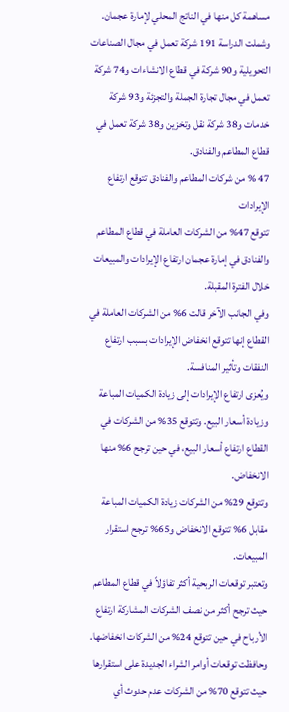مساهمة كل منها في الناتج المحلي لإمارة عجمان.
وشملت الدراسة 191 شركة تعمل في مجال الصناعات التحويلية و90 شركة في قطاع الانشاءات و74 شركة تعمل في مجال تجارة الجملة والتجزئة و93 شركة خدمات و38 شركة نقل وتخزين و38 شركة تعمل في قطاع المطاعم والفنادق.
47 % من شركات المطاعم والفنادق تتوقع ارتفاع الإيرادات
تتوقع 47% من الشركات العاملة في قطاع المطاعم والفنادق في إمارة عجمان ارتفاع الإيرادات والمبيعات خلال الفترة المقبلة.
وفي الجانب الآخر قالت 6% من الشركات العاملة في القطاع إنها تتوقع انخفاض الإيرادات بسبب ارتفاع النفقات وتأثير المنافسة.
ويُعزى ارتفاع الإيرادات إلى زيادة الكميات المباعة وزيادة أسعار البيع. وتتوقع 35% من الشركات في القطاع ارتفاع أسعار البيع، في حين ترجح 6% منها الانخفاض.
وتتوقع 29% من الشركات زيادة الكميات المباعة مقابل 6% تتوقع الانخفاض و65% ترجح استقرار المبيعات.
وتعتبر توقعات الربحية أكثر تفاؤلاً في قطاع المطاعم حيث ترجح أكثر من نصف الشركات المشاركة ارتفاع الأرباح في حين تتوقع 24% من الشركات انخفاضها.
وحافظت توقعات أوامر الشراء الجديدة على استقرارها حيث تتوقع 70% من الشركات عدم حدوث أي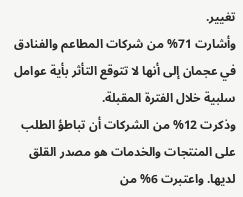تغيير.
وأشارت 71% من شركات المطاعم والفنادق في عجمان إلى أنها لا تتوقع التأثر بأية عوامل سلبية خلال الفترة المقبلة.
وذكرت 12% من الشركات أن تباطؤ الطلب على المنتجات والخدمات هو مصدر القلق لديها. واعتبرت 6% من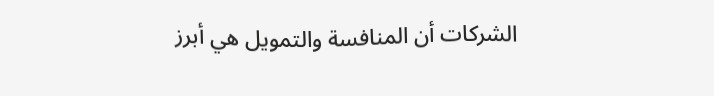الشركات أن المنافسة والتمويل هي أبرز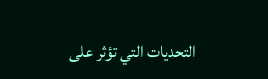التحديات التي تؤثر على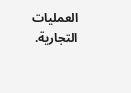العمليات التجارية.